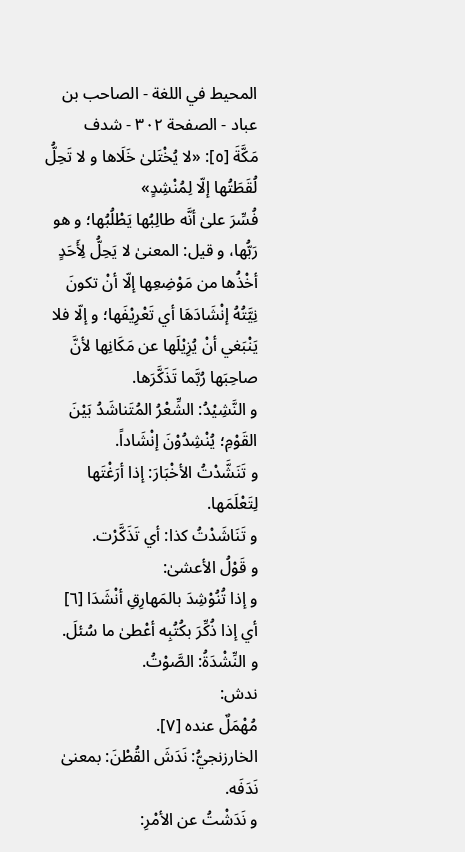المحيط في اللغة - الصاحب بن عباد - الصفحة ٣٠٢ - شدف
مَكَّةَ [٥]: «لا يُخْتَلىٰ خَلَاها و لا تَحِلُّ لُقَطَتُها إلّا لِمُنْشِدٍ»
فُسِّرَ علىٰ أنَّه طالِبُها يَطْلُبُها؛ و هو رَبُّها، و قيل: المعنىٰ لا يَحِلُّ لِأَحَدٍ أخْذُها من مَوْضِعِها إلّا أنْ تكونَ نِيَّتُهُ إنْشَادَهَا أي تَعْرِيْفَها؛ و إلّا فلا يَنْبَغي أنْ يُزِيْلَها عن مَكَانِها لأنَّ صاحِبَها رُبَّما تَذَكَّرَها.
و النَّشِيْدُ: الشِّعْرُ المُتَناشَدُ بَيْنَ القَوْمِ؛ يُنْشِدُوْنَ إنْشَاداً.
و تَنَشَّدْتُ الأخْبَارَ: إذا أرَغْتَها لِتَعْلَمَها.
و تَنَاشَدْتُ كذا: أي تَذَكَّرْت.
و قَوْلُ الأعشىٰ:
و إذا تُنُوْشِدَ بالمَهارِقِ أنْشَدَا [٦]
أي إذا ذُكِّرَ بكُتُبِه أعْطىٰ ما سُئلَ.
و النِّشْدَةُ: الصَّوْتُ.
ندش:
مُهْمَلٌ عنده [٧].
الخارزنجيُّ: نَدَشَ القُطْنَ: بمعنىٰ نَدَفَه.
و نَدَشْتُ عن الأمْرِ: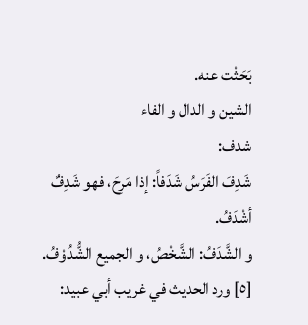بَحَثْت عنه.
الشين و الدال و الفاء
شدف:
شَدِفَ الفَرَسُ شَدَفاً: إذا مَرِحَ، فهو شَدِفٌ أشْدَفُ.
و الشَّدَفُ: الشَّخْصُ، و الجميع الشُّدُوْفُ.
[٥] ورد الحديث في غريب أبي عبيد: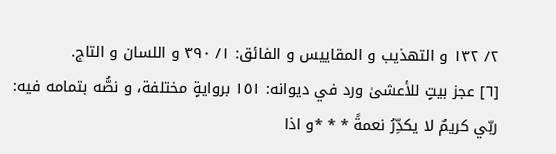٢/ ١٣٢ و التهذيب و المقاييس و الفائق: ١/ ٣٩٠ و اللسان و التاج.
[٦] عجز بيتٍ للأعشىٰ ورد في ديوانه: ١٥١ بروايةٍ مختلفة، و نصُّه بتمامه فيه:
ربّي كريمٌ لا يكدِّرُ نعمةً * * *و اذا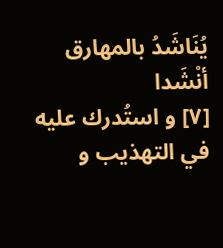يُنَاشَدُ بالمهارق أنْشَدا
[٧] و استُدرك عليه في التهذيب و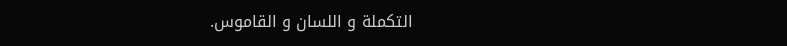التكملة و اللسان و القاموس.